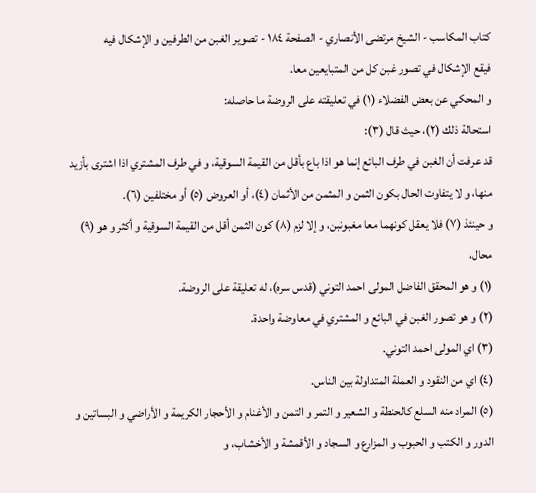كتاب المكاسب - الشيخ مرتضى الأنصاري - الصفحة ١٨٤ - تصوير الغبن من الطرفين و الإشكال فيه
فيقع الإشكال في تصور غبن كل من المتبايعين معا.
و المحكي عن بعض الفضلاء (١) في تعليقته على الروضة ما حاصله:
استحالة ذلك (٢)، حيث قال (٣):
قد عرفت أن الغبن في طرف البائع إنما هو اذا باع بأقل من القيمة السوقية، و في طرف المشتري اذا اشترى بأزيد منها، و لا يتفاوت الحال بكون الثمن و المثمن من الأثمان (٤)، أو العروض (٥) أو مختلفين (٦).
و حينئذ (٧) فلا يعقل كونهما معا مغبونبن، و إلا لزم (٨) كون الثمن أقل من القيمة السوقية و أكثر و هو (٩) محال،
(١) و هو المحقق الفاضل المولى احمد التوني (قدس سره)، له تعليقة على الروضة.
(٢) و هو تصور الغبن في البائع و المشتري في معاوضة واحدة.
(٣) اي المولى احمد التوني.
(٤) اي من النقود و العملة المتداولة بين الناس.
(٥) المراد منه السلع كالحنطة و الشعير و التمر و التمن و الأغنام و الأحجار الكريمة و الأراضي و البساتين و الدور و الكتب و الحبوب و المزارع و السجاد و الأقمشة و الأخشاب، و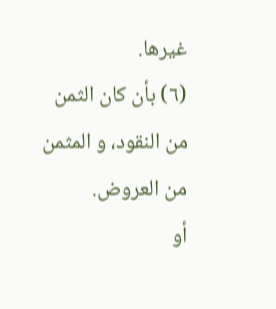غيرها.
(٦) بأن كان الثمن من النقود، و المثمن من العروض.
أو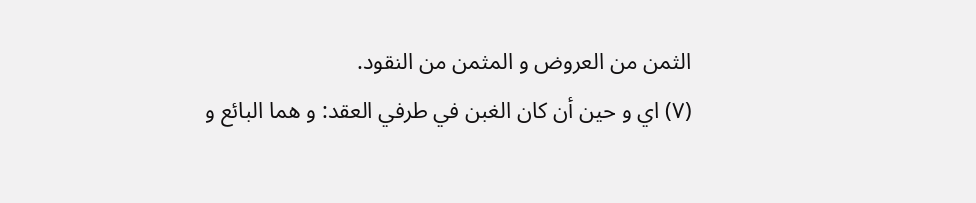الثمن من العروض و المثمن من النقود.
(٧) اي و حين أن كان الغبن في طرفي العقد: و هما البائع و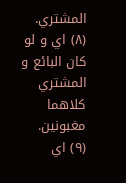المشتري.
(٨) اي و لو كان البائع و المشتري كلاهما مغبونين.
(٩) اي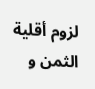لزوم أقلية الثمن و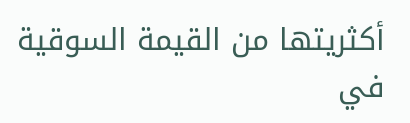أكثريتها من القيمة السوقية في